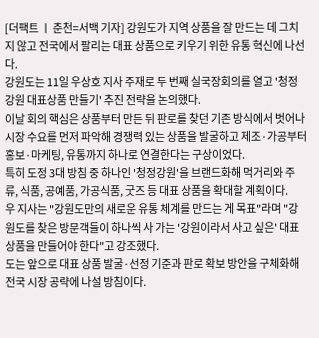[더팩트 ㅣ 춘천=서백 기자] 강원도가 지역 상품을 잘 만드는 데 그치지 않고 전국에서 팔리는 대표 상품으로 키우기 위한 유통 혁신에 나선다.
강원도는 11일 우상호 지사 주재로 두 번째 실국장회의를 열고 '청정강원 대표상품 만들기' 추진 전략을 논의했다.
이날 회의 핵심은 상품부터 만든 뒤 판로를 찾던 기존 방식에서 벗어나 시장 수요를 먼저 파악해 경쟁력 있는 상품을 발굴하고 제조·가공부터 홍보·마케팅, 유통까지 하나로 연결한다는 구상이었다.
특히 도정 3대 방침 중 하나인 '청정강원'을 브랜드화해 먹거리와 주류, 식품, 공예품, 가공식품, 굿즈 등 대표 상품을 확대할 계획이다.
우 지사는 "강원도만의 새로운 유통 체계를 만드는 게 목표"라며 "강원도를 찾은 방문객들이 하나씩 사 가는 '강원이라서 사고 싶은' 대표 상품을 만들어야 한다"고 강조했다.
도는 앞으로 대표 상품 발굴·선정 기준과 판로 확보 방안을 구체화해 전국 시장 공략에 나설 방침이다.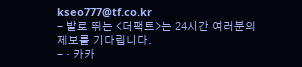kseo777@tf.co.kr
- 발로 뛰는 <더팩트>는 24시간 여러분의 제보를 기다립니다.
- · 카카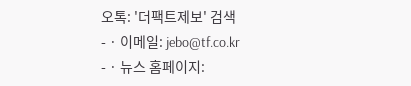오톡: '더팩트제보' 검색
- · 이메일: jebo@tf.co.kr
- · 뉴스 홈페이지: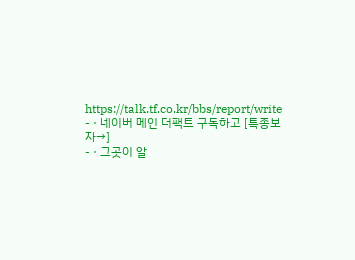https://talk.tf.co.kr/bbs/report/write
- · 네이버 메인 더팩트 구독하고 [특종보자→]
- · 그곳이 알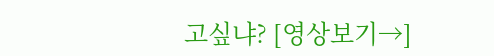고싶냐? [영상보기→]